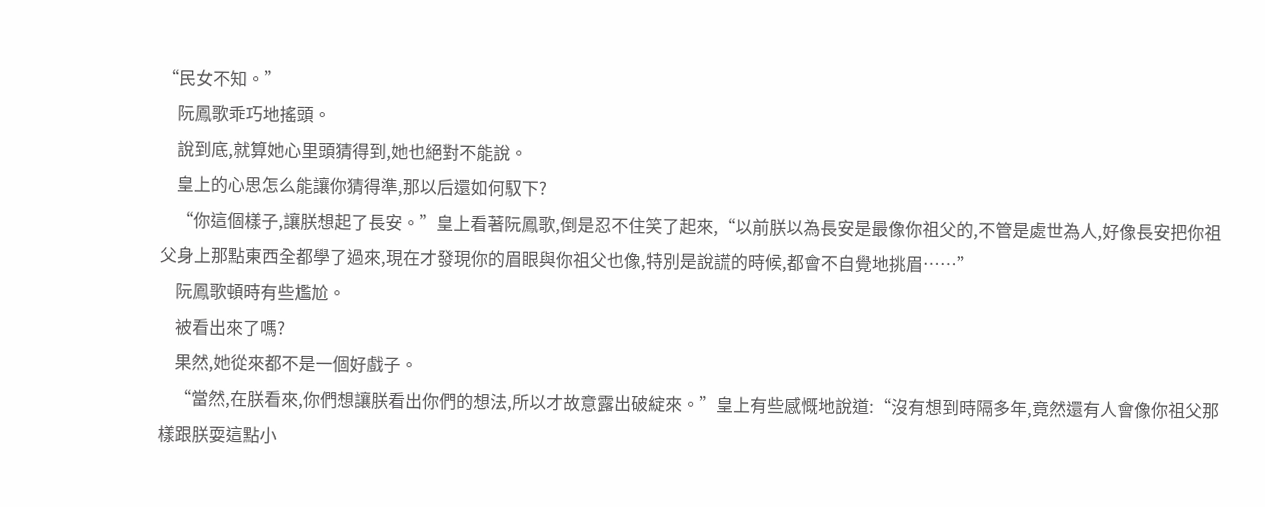“民女不知。”
    阮鳳歌乖巧地搖頭。
    說到底,就算她心里頭猜得到,她也絕對不能說。
    皇上的心思怎么能讓你猜得準,那以后還如何馭下?
    “你這個樣子,讓朕想起了長安。”皇上看著阮鳳歌,倒是忍不住笑了起來,“以前朕以為長安是最像你祖父的,不管是處世為人,好像長安把你祖父身上那點東西全都學了過來,現在才發現你的眉眼與你祖父也像,特別是說謊的時候,都會不自覺地挑眉……”
    阮鳳歌頓時有些尷尬。
    被看出來了嗎?
    果然,她從來都不是一個好戲子。
    “當然,在朕看來,你們想讓朕看出你們的想法,所以才故意露出破綻來。”皇上有些感慨地說道:“沒有想到時隔多年,竟然還有人會像你祖父那樣跟朕耍這點小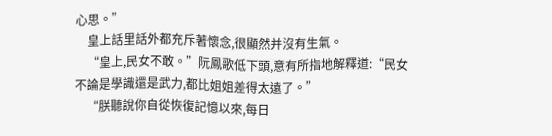心思。”
    皇上話里話外都充斥著懷念,很顯然并沒有生氣。
    “皇上,民女不敢。”阮鳳歌低下頭,意有所指地解釋道:“民女不論是學識還是武力,都比姐姐差得太遠了。”
    “朕聽說你自從恢復記憶以來,每日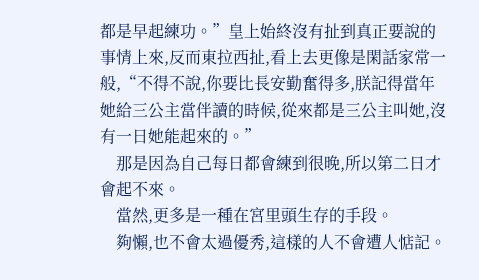都是早起練功。”皇上始終沒有扯到真正要說的事情上來,反而東拉西扯,看上去更像是閑話家常一般,“不得不說,你要比長安勤奮得多,朕記得當年她給三公主當伴讀的時候,從來都是三公主叫她,沒有一日她能起來的。”
    那是因為自己每日都會練到很晚,所以第二日才會起不來。
    當然,更多是一種在宮里頭生存的手段。
    夠懶,也不會太過優秀,這樣的人不會遭人惦記。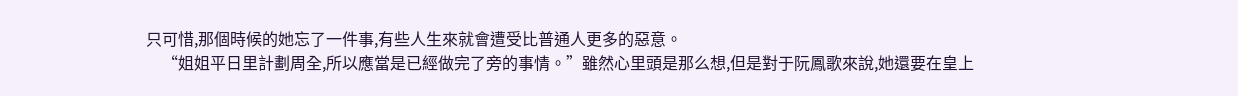只可惜,那個時候的她忘了一件事,有些人生來就會遭受比普通人更多的惡意。
    “姐姐平日里計劃周全,所以應當是已經做完了旁的事情。”雖然心里頭是那么想,但是對于阮鳳歌來說,她還要在皇上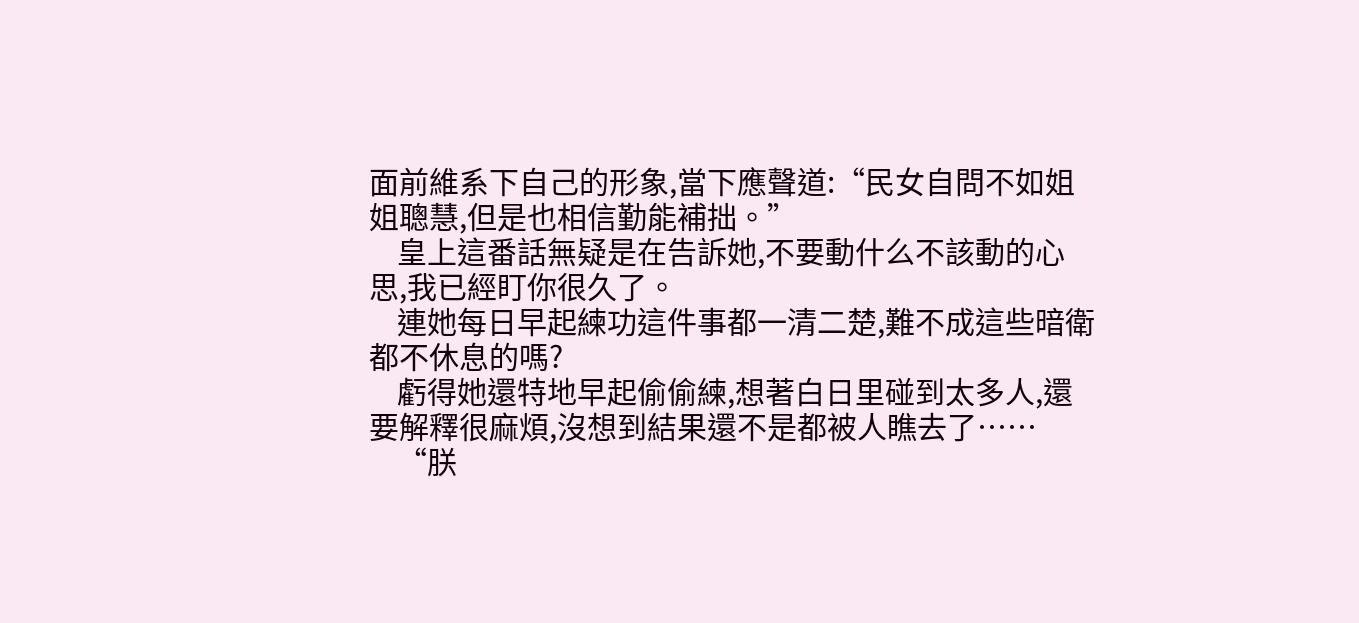面前維系下自己的形象,當下應聲道:“民女自問不如姐姐聰慧,但是也相信勤能補拙。”
    皇上這番話無疑是在告訴她,不要動什么不該動的心思,我已經盯你很久了。
    連她每日早起練功這件事都一清二楚,難不成這些暗衛都不休息的嗎?
    虧得她還特地早起偷偷練,想著白日里碰到太多人,還要解釋很麻煩,沒想到結果還不是都被人瞧去了……
    “朕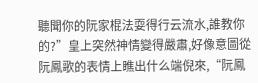聽聞你的阮家棍法耍得行云流水,誰教你的?”皇上突然神情變得嚴肅,好像意圖從阮鳳歌的表情上瞧出什么端倪來,“阮鳳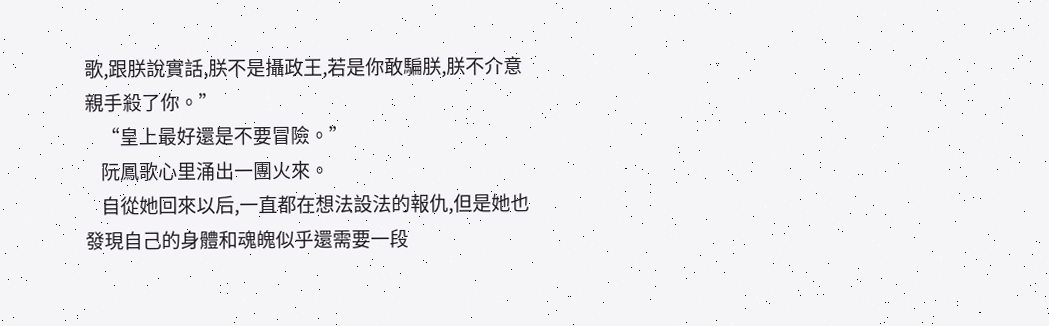歌,跟朕說實話,朕不是攝政王,若是你敢騙朕,朕不介意親手殺了你。”
    “皇上最好還是不要冒險。”
    阮鳳歌心里涌出一團火來。
    自從她回來以后,一直都在想法設法的報仇,但是她也發現自己的身體和魂魄似乎還需要一段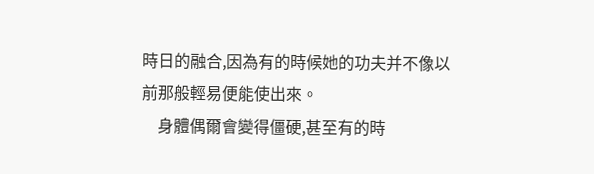時日的融合,因為有的時候她的功夫并不像以前那般輕易便能使出來。
    身體偶爾會變得僵硬,甚至有的時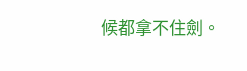候都拿不住劍。